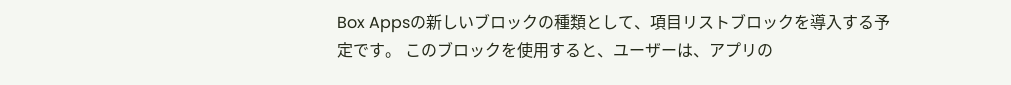Box Appsの新しいブロックの種類として、項目リストブロックを導入する予定です。 このブロックを使用すると、ユーザーは、アプリの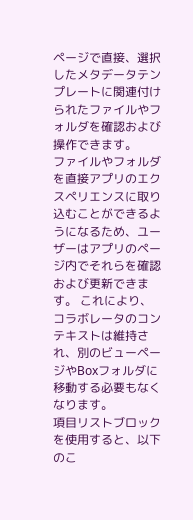ページで直接、選択したメタデータテンプレートに関連付けられたファイルやフォルダを確認および操作できます。
ファイルやフォルダを直接アプリのエクスペリエンスに取り込むことができるようになるため、ユーザーはアプリのページ内でそれらを確認および更新できます。 これにより、コラボレータのコンテキストは維持され、別のビューページやBoxフォルダに移動する必要もなくなります。
項目リストブロックを使用すると、以下のこ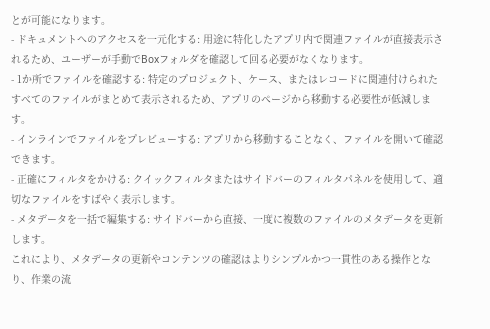とが可能になります。
- ドキュメントへのアクセスを一元化する: 用途に特化したアプリ内で関連ファイルが直接表示されるため、ユーザーが手動でBoxフォルダを確認して回る必要がなくなります。
- 1か所でファイルを確認する: 特定のプロジェクト、ケース、またはレコードに関連付けられたすべてのファイルがまとめて表示されるため、アプリのページから移動する必要性が低減します。
- インラインでファイルをプレビューする: アプリから移動することなく、ファイルを開いて確認できます。
- 正確にフィルタをかける: クイックフィルタまたはサイドバーのフィルタパネルを使用して、適切なファイルをすばやく表示します。
- メタデータを一括で編集する: サイドバーから直接、一度に複数のファイルのメタデータを更新します。
これにより、メタデータの更新やコンテンツの確認はよりシンプルかつ一貫性のある操作となり、作業の流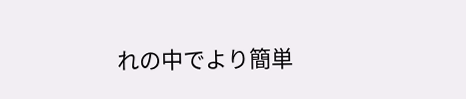れの中でより簡単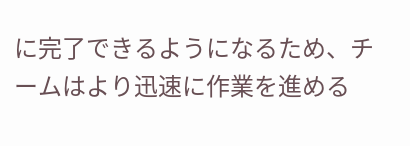に完了できるようになるため、チームはより迅速に作業を進める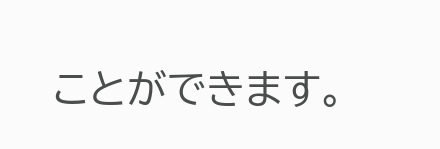ことができます。